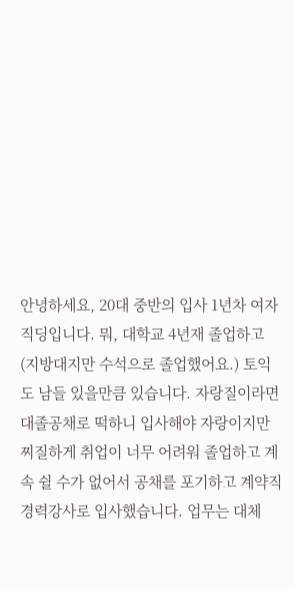안녕하세요, 20대 중반의 입사 1년차 여자 직딩입니다. 뭐, 대학교 4년재 졸업하고 (지방대지만 수석으로 졸업했어요.) 토익도 남들 있을만큼 있습니다. 자랑질이라면 대졸공채로 떡하니 입사해야 자랑이지만 찌질하게 취업이 너무 어려워 졸업하고 계속 쉴 수가 없어서 공채를 포기하고 계약직 경력강사로 입사했습니다. 업무는 대체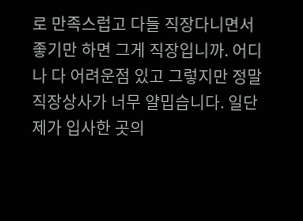로 만족스럽고 다들 직장다니면서 좋기만 하면 그게 직장입니까. 어디나 다 어려운점 있고 그렇지만 정말 직장상사가 너무 얄밉습니다. 일단 제가 입사한 곳의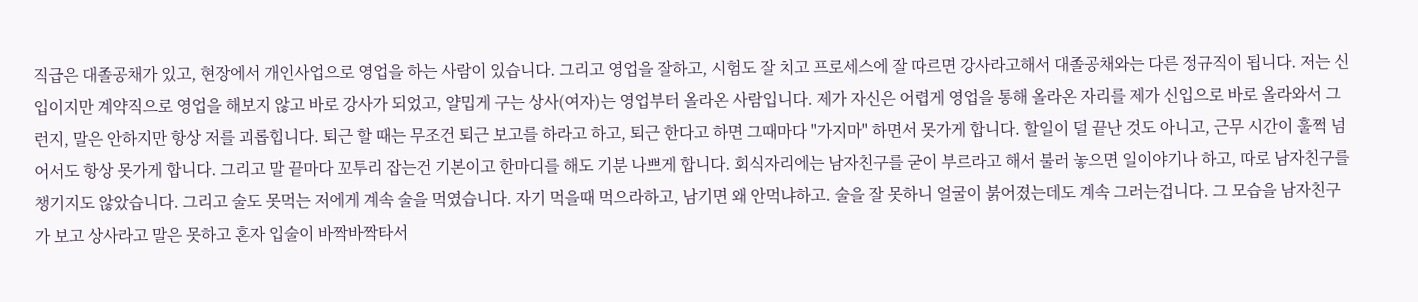직급은 대졸공채가 있고, 현장에서 개인사업으로 영업을 하는 사람이 있습니다. 그리고 영업을 잘하고, 시험도 잘 치고 프로세스에 잘 따르면 강사라고해서 대졸공채와는 다른 정규직이 됩니다. 저는 신입이지만 계약직으로 영업을 해보지 않고 바로 강사가 되었고, 얄밉게 구는 상사(여자)는 영업부터 올라온 사람입니다. 제가 자신은 어렵게 영업을 통해 올라온 자리를 제가 신입으로 바로 올라와서 그런지, 말은 안하지만 항상 저를 괴롭힙니다. 퇴근 할 때는 무조건 퇴근 보고를 하라고 하고, 퇴근 한다고 하면 그때마다 "가지마" 하면서 못가게 합니다. 할일이 덜 끝난 것도 아니고, 근무 시간이 훌쩍 넘어서도 항상 못가게 합니다. 그리고 말 끝마다 꼬투리 잡는건 기본이고 한마디를 해도 기분 나쁘게 합니다. 회식자리에는 남자친구를 굳이 부르라고 해서 불러 놓으면 일이야기나 하고, 따로 남자친구를 챙기지도 않았습니다. 그리고 술도 못먹는 저에게 계속 술을 먹였습니다. 자기 먹을때 먹으라하고, 남기면 왜 안먹냐하고. 술을 잘 못하니 얼굴이 붉어졌는데도 계속 그러는겁니다. 그 모습을 남자친구가 보고 상사라고 말은 못하고 혼자 입술이 바짝바짝타서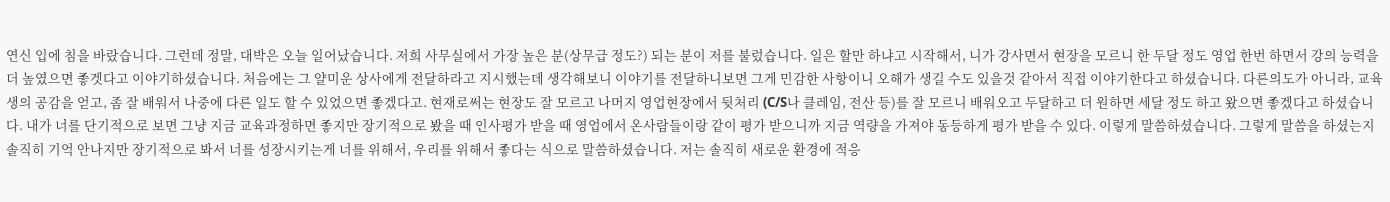연신 입에 침을 바랐습니다. 그런데 정말, 대박은 오늘 일어났습니다. 저희 사무실에서 가장 높은 분(상무급 정도?) 되는 분이 저를 불렀습니다. 일은 할만 하냐고 시작해서, 니가 강사면서 현장을 모르니 한 두달 정도 영업 한번 하면서 강의 능력을 더 높였으면 좋겟다고 이야기하셨습니다. 처음에는 그 얄미운 상사에게 전달하라고 지시했는데 생각해보니 이야기를 전달하니보면 그게 민감한 사항이니 오해가 생길 수도 있을것 같아서 직접 이야기한다고 하셨습니다. 다른의도가 아니라, 교육생의 공감을 얻고, 좀 잘 배워서 나중에 다른 일도 할 수 있었으면 좋겠다고. 현재로써는 현장도 잘 모르고 나머지 영업현장에서 뒷처리 (C/S나 클레임, 전산 등)를 잘 모르니 배워오고 두달하고 더 원하면 세달 정도 하고 왔으면 좋겠다고 하셨습니다. 내가 너를 단기적으로 보면 그냥 지금 교육과정하면 좋지만 장기적으로 봤을 때 인사평가 받을 때 영업에서 온사람들이랑 같이 평가 받으니까 지금 역량을 가져야 동등하게 평가 받을 수 있다. 이렇게 말씀하셨습니다. 그렇게 말씀을 하셨는지 솔직히 기억 안나지만 장기적으로 봐서 너를 성장시키는게 너를 위해서, 우리를 위해서 좋다는 식으로 말씀하셨습니다. 저는 솔직히 새로운 환경에 적응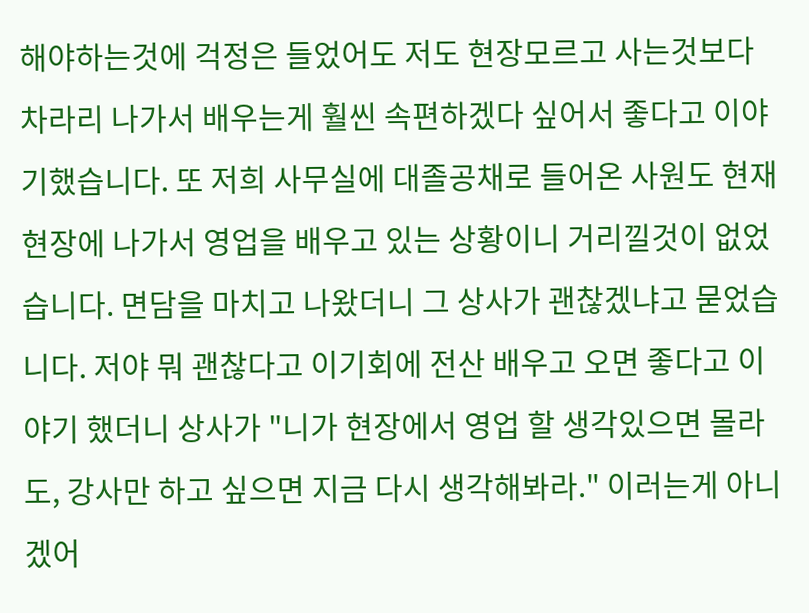해야하는것에 걱정은 들었어도 저도 현장모르고 사는것보다 차라리 나가서 배우는게 훨씬 속편하겠다 싶어서 좋다고 이야기했습니다. 또 저희 사무실에 대졸공채로 들어온 사원도 현재 현장에 나가서 영업을 배우고 있는 상황이니 거리낄것이 없었습니다. 면담을 마치고 나왔더니 그 상사가 괜찮겠냐고 묻었습니다. 저야 뭐 괜찮다고 이기회에 전산 배우고 오면 좋다고 이야기 했더니 상사가 "니가 현장에서 영업 할 생각있으면 몰라도, 강사만 하고 싶으면 지금 다시 생각해봐라." 이러는게 아니겠어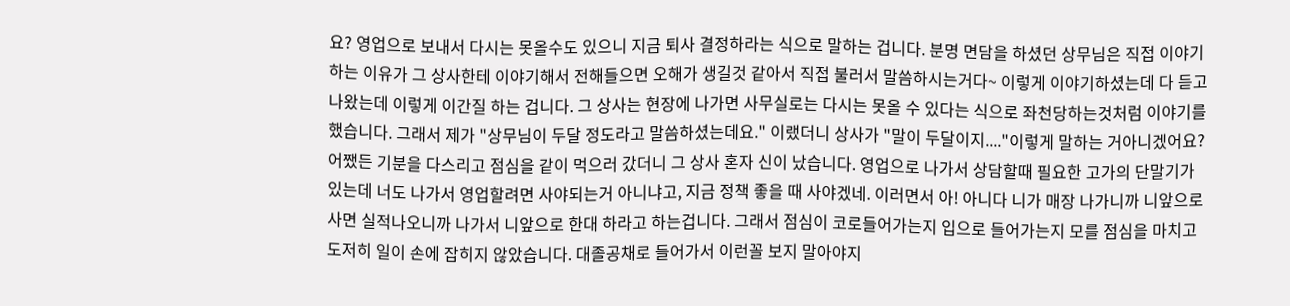요? 영업으로 보내서 다시는 못올수도 있으니 지금 퇴사 결정하라는 식으로 말하는 겁니다. 분명 면담을 하셨던 상무님은 직접 이야기하는 이유가 그 상사한테 이야기해서 전해들으면 오해가 생길것 같아서 직접 불러서 말씀하시는거다~ 이렇게 이야기하셨는데 다 듣고 나왔는데 이렇게 이간질 하는 겁니다. 그 상사는 현장에 나가면 사무실로는 다시는 못올 수 있다는 식으로 좌천당하는것처럼 이야기를 했습니다. 그래서 제가 "상무님이 두달 정도라고 말씀하셨는데요." 이랬더니 상사가 "말이 두달이지...."이렇게 말하는 거아니겠어요? 어쨌든 기분을 다스리고 점심을 같이 먹으러 갔더니 그 상사 혼자 신이 났습니다. 영업으로 나가서 상담할때 필요한 고가의 단말기가있는데 너도 나가서 영업할려면 사야되는거 아니냐고, 지금 정책 좋을 때 사야겠네. 이러면서 아! 아니다 니가 매장 나가니까 니앞으로 사면 실적나오니까 나가서 니앞으로 한대 하라고 하는겁니다. 그래서 점심이 코로들어가는지 입으로 들어가는지 모를 점심을 마치고 도저히 일이 손에 잡히지 않았습니다. 대졸공채로 들어가서 이런꼴 보지 말아야지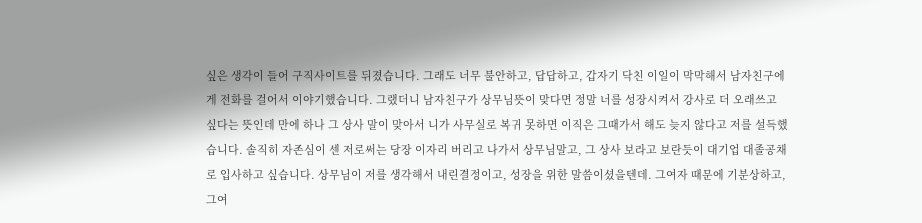싶은 생각이 들어 구직사이트를 뒤졌습니다. 그래도 너무 불안하고, 답답하고, 갑자기 닥친 이일이 막막해서 남자친구에게 전화를 걸어서 이야기했습니다. 그랬더니 남자친구가 상무님뜻이 맞다면 정말 너를 성장시켜서 강사로 더 오래쓰고 싶다는 뜻인데 만에 하나 그 상사 말이 맞아서 니가 사무실로 복귀 못하면 이직은 그때가서 해도 늦지 않다고 저를 설득했습니다. 솔직히 자존심이 센 저로써는 당장 이자리 버리고 나가서 상무님말고, 그 상사 보라고 보란듯이 대기업 대졸공채로 입사하고 싶습니다. 상무님이 저를 생각해서 내린결정이고, 성장을 위한 말씀이셨을텐데. 그여자 때문에 기분상하고, 그여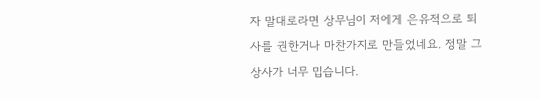자 말대로라면 상무님이 저에게 은유적으로 퇴사를 권한거나 마찬가지로 만들었네요. 정말 그 상사가 너무 밉습니다.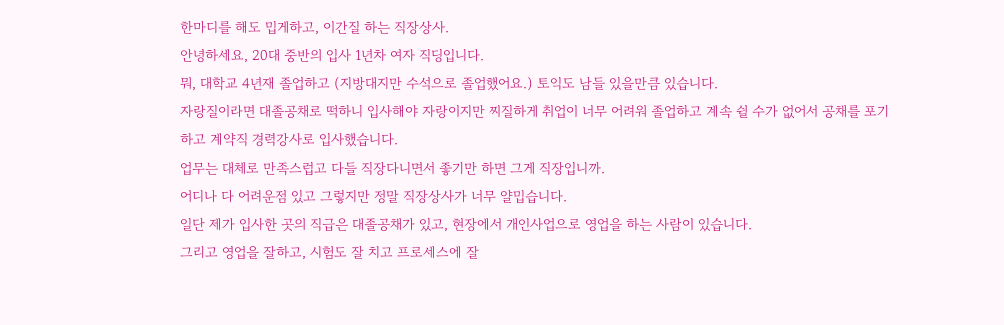한마디를 해도 밉게하고, 이간질 하는 직장상사.
안녕하세요, 20대 중반의 입사 1년차 여자 직딩입니다.
뭐, 대학교 4년재 졸업하고 (지방대지만 수석으로 졸업했어요.) 토익도 남들 있을만큼 있습니다.
자랑질이라면 대졸공채로 떡하니 입사해야 자랑이지만 찌질하게 취업이 너무 어려워 졸업하고 계속 쉴 수가 없어서 공채를 포기하고 계약직 경력강사로 입사했습니다.
업무는 대체로 만족스럽고 다들 직장다니면서 좋기만 하면 그게 직장입니까.
어디나 다 어려운점 있고 그렇지만 정말 직장상사가 너무 얄밉습니다.
일단 제가 입사한 곳의 직급은 대졸공채가 있고, 현장에서 개인사업으로 영업을 하는 사람이 있습니다.
그리고 영업을 잘하고, 시험도 잘 치고 프로세스에 잘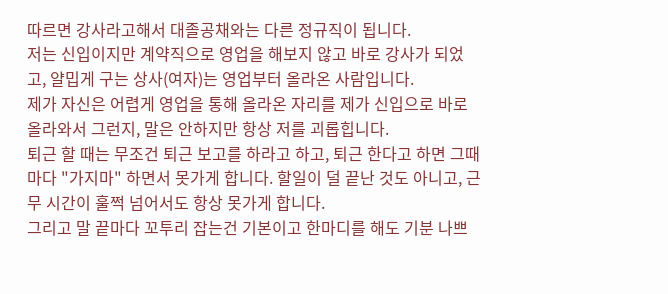따르면 강사라고해서 대졸공채와는 다른 정규직이 됩니다.
저는 신입이지만 계약직으로 영업을 해보지 않고 바로 강사가 되었고, 얄밉게 구는 상사(여자)는 영업부터 올라온 사람입니다.
제가 자신은 어렵게 영업을 통해 올라온 자리를 제가 신입으로 바로 올라와서 그런지, 말은 안하지만 항상 저를 괴롭힙니다.
퇴근 할 때는 무조건 퇴근 보고를 하라고 하고, 퇴근 한다고 하면 그때마다 "가지마" 하면서 못가게 합니다. 할일이 덜 끝난 것도 아니고, 근무 시간이 훌쩍 넘어서도 항상 못가게 합니다.
그리고 말 끝마다 꼬투리 잡는건 기본이고 한마디를 해도 기분 나쁘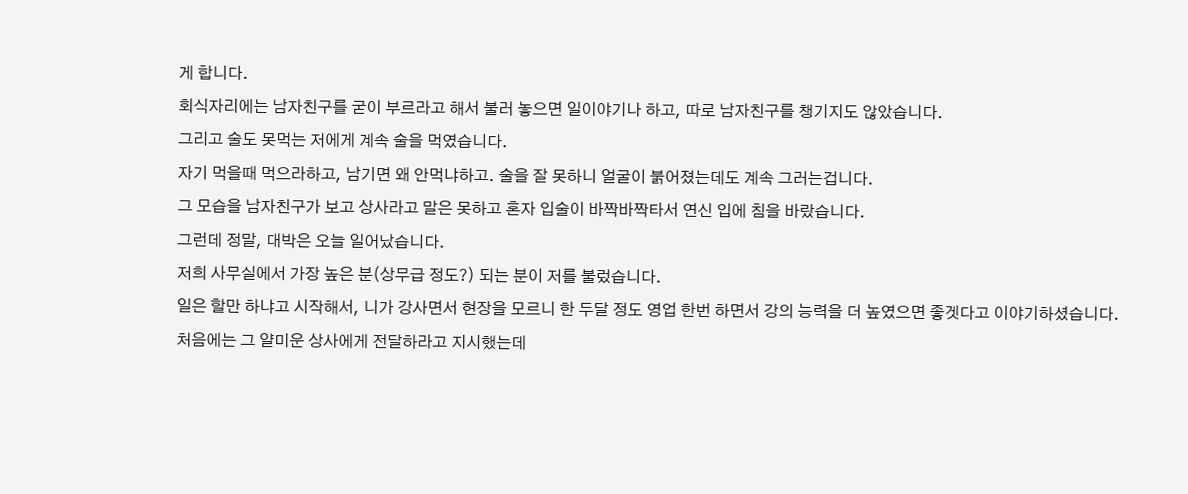게 합니다.
회식자리에는 남자친구를 굳이 부르라고 해서 불러 놓으면 일이야기나 하고, 따로 남자친구를 챙기지도 않았습니다.
그리고 술도 못먹는 저에게 계속 술을 먹였습니다.
자기 먹을때 먹으라하고, 남기면 왜 안먹냐하고. 술을 잘 못하니 얼굴이 붉어졌는데도 계속 그러는겁니다.
그 모습을 남자친구가 보고 상사라고 말은 못하고 혼자 입술이 바짝바짝타서 연신 입에 침을 바랐습니다.
그런데 정말, 대박은 오늘 일어났습니다.
저희 사무실에서 가장 높은 분(상무급 정도?) 되는 분이 저를 불렀습니다.
일은 할만 하냐고 시작해서, 니가 강사면서 현장을 모르니 한 두달 정도 영업 한번 하면서 강의 능력을 더 높였으면 좋겟다고 이야기하셨습니다.
처음에는 그 얄미운 상사에게 전달하라고 지시했는데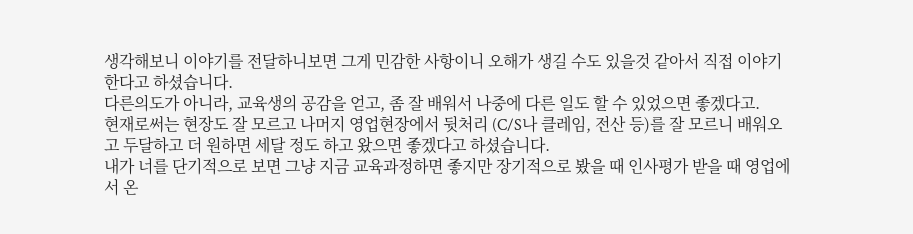생각해보니 이야기를 전달하니보면 그게 민감한 사항이니 오해가 생길 수도 있을것 같아서 직접 이야기한다고 하셨습니다.
다른의도가 아니라, 교육생의 공감을 얻고, 좀 잘 배워서 나중에 다른 일도 할 수 있었으면 좋겠다고.
현재로써는 현장도 잘 모르고 나머지 영업현장에서 뒷처리 (C/S나 클레임, 전산 등)를 잘 모르니 배워오고 두달하고 더 원하면 세달 정도 하고 왔으면 좋겠다고 하셨습니다.
내가 너를 단기적으로 보면 그냥 지금 교육과정하면 좋지만 장기적으로 봤을 때 인사평가 받을 때 영업에서 온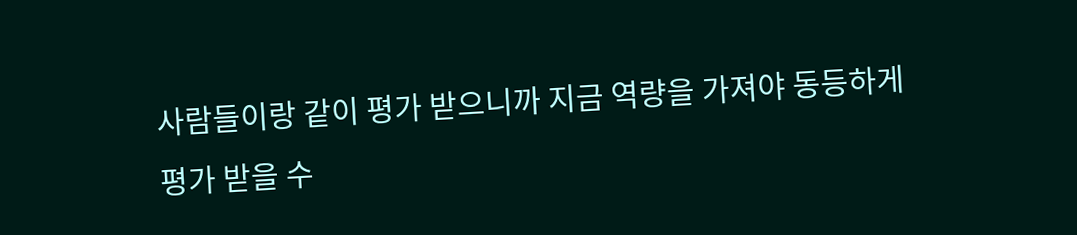사람들이랑 같이 평가 받으니까 지금 역량을 가져야 동등하게 평가 받을 수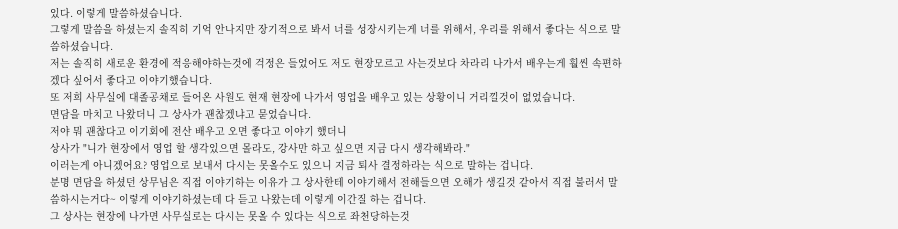있다. 이렇게 말씀하셨습니다.
그렇게 말씀을 하셨는지 솔직히 기억 안나지만 장기적으로 봐서 너를 성장시키는게 너를 위해서, 우리를 위해서 좋다는 식으로 말씀하셨습니다.
저는 솔직히 새로운 환경에 적응해야하는것에 걱정은 들었어도 저도 현장모르고 사는것보다 차라리 나가서 배우는게 훨씬 속편하겠다 싶어서 좋다고 이야기했습니다.
또 저희 사무실에 대졸공채로 들어온 사원도 현재 현장에 나가서 영업을 배우고 있는 상황이니 거리낄것이 없었습니다.
면담을 마치고 나왔더니 그 상사가 괜찮겠냐고 묻었습니다.
저야 뭐 괜찮다고 이기회에 전산 배우고 오면 좋다고 이야기 했더니
상사가 "니가 현장에서 영업 할 생각있으면 몰라도, 강사만 하고 싶으면 지금 다시 생각해봐라."
이러는게 아니겠어요? 영업으로 보내서 다시는 못올수도 있으니 지금 퇴사 결정하라는 식으로 말하는 겁니다.
분명 면담을 하셨던 상무님은 직접 이야기하는 이유가 그 상사한테 이야기해서 전해들으면 오해가 생길것 같아서 직접 불러서 말씀하시는거다~ 이렇게 이야기하셨는데 다 듣고 나왔는데 이렇게 이간질 하는 겁니다.
그 상사는 현장에 나가면 사무실로는 다시는 못올 수 있다는 식으로 좌천당하는것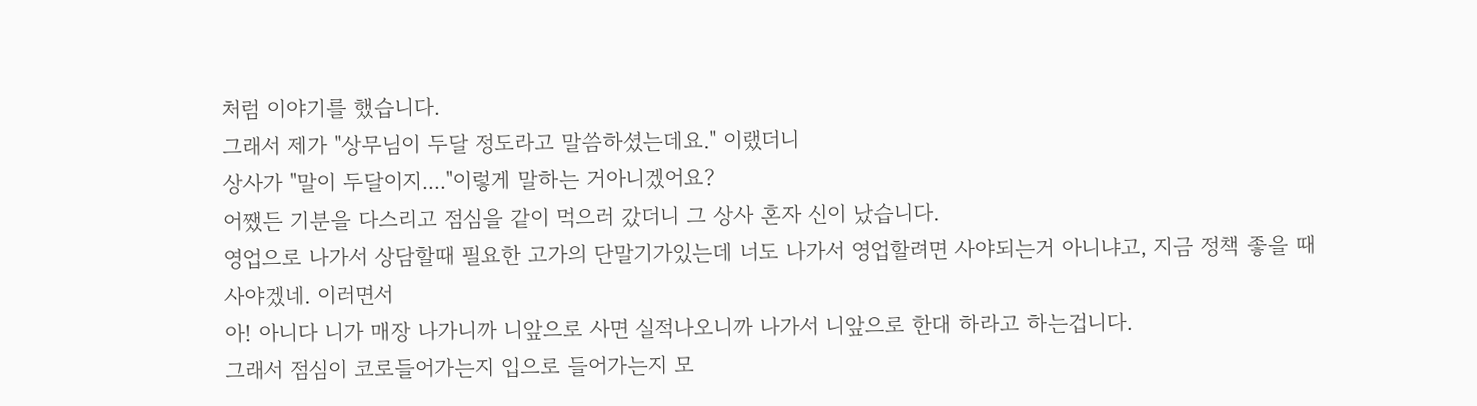처럼 이야기를 했습니다.
그래서 제가 "상무님이 두달 정도라고 말씀하셨는데요." 이랬더니
상사가 "말이 두달이지...."이렇게 말하는 거아니겠어요?
어쨌든 기분을 다스리고 점심을 같이 먹으러 갔더니 그 상사 혼자 신이 났습니다.
영업으로 나가서 상담할때 필요한 고가의 단말기가있는데 너도 나가서 영업할려면 사야되는거 아니냐고, 지금 정책 좋을 때 사야겠네. 이러면서
아! 아니다 니가 매장 나가니까 니앞으로 사면 실적나오니까 나가서 니앞으로 한대 하라고 하는겁니다.
그래서 점심이 코로들어가는지 입으로 들어가는지 모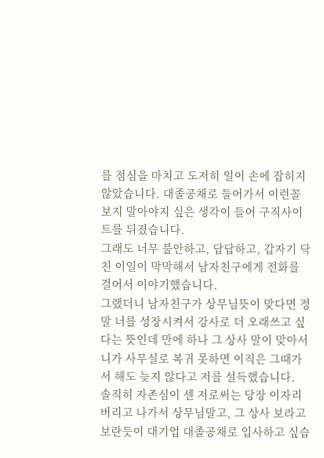를 점심을 마치고 도저히 일이 손에 잡히지 않았습니다. 대졸공채로 들어가서 이런꼴 보지 말아야지 싶은 생각이 들어 구직사이트를 뒤졌습니다.
그래도 너무 불안하고, 답답하고, 갑자기 닥친 이일이 막막해서 남자친구에게 전화를 걸어서 이야기했습니다.
그랬더니 남자친구가 상무님뜻이 맞다면 정말 너를 성장시켜서 강사로 더 오래쓰고 싶다는 뜻인데 만에 하나 그 상사 말이 맞아서 니가 사무실로 복귀 못하면 이직은 그때가서 해도 늦지 않다고 저를 설득했습니다.
솔직히 자존심이 센 저로써는 당장 이자리 버리고 나가서 상무님말고, 그 상사 보라고
보란듯이 대기업 대졸공채로 입사하고 싶습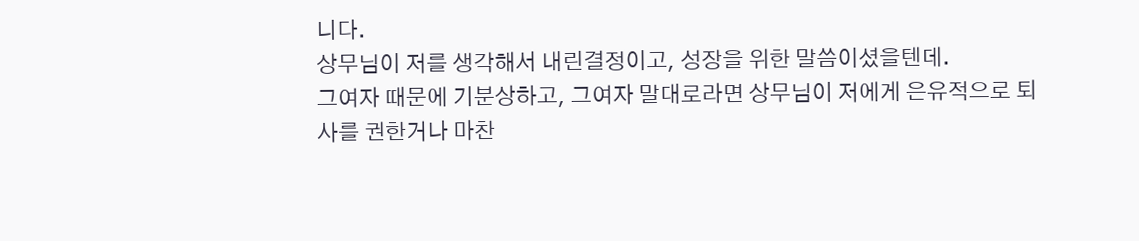니다.
상무님이 저를 생각해서 내린결정이고, 성장을 위한 말씀이셨을텐데.
그여자 때문에 기분상하고, 그여자 말대로라면 상무님이 저에게 은유적으로 퇴사를 권한거나 마찬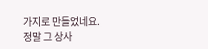가지로 만들었네요.
정말 그 상사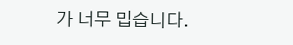가 너무 밉습니다.